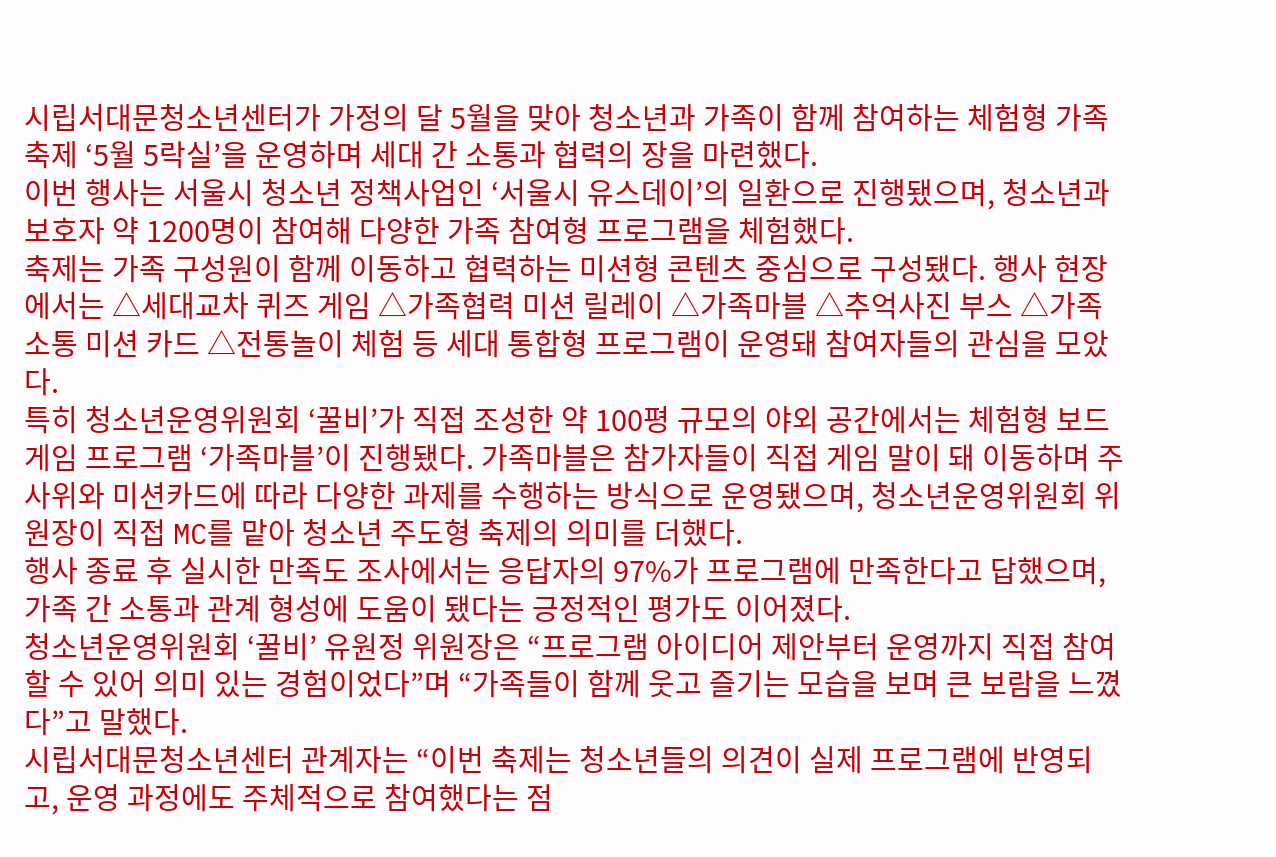시립서대문청소년센터가 가정의 달 5월을 맞아 청소년과 가족이 함께 참여하는 체험형 가족축제 ‘5월 5락실’을 운영하며 세대 간 소통과 협력의 장을 마련했다.
이번 행사는 서울시 청소년 정책사업인 ‘서울시 유스데이’의 일환으로 진행됐으며, 청소년과 보호자 약 1200명이 참여해 다양한 가족 참여형 프로그램을 체험했다.
축제는 가족 구성원이 함께 이동하고 협력하는 미션형 콘텐츠 중심으로 구성됐다. 행사 현장에서는 △세대교차 퀴즈 게임 △가족협력 미션 릴레이 △가족마블 △추억사진 부스 △가족 소통 미션 카드 △전통놀이 체험 등 세대 통합형 프로그램이 운영돼 참여자들의 관심을 모았다.
특히 청소년운영위원회 ‘꿀비’가 직접 조성한 약 100평 규모의 야외 공간에서는 체험형 보드게임 프로그램 ‘가족마블’이 진행됐다. 가족마블은 참가자들이 직접 게임 말이 돼 이동하며 주사위와 미션카드에 따라 다양한 과제를 수행하는 방식으로 운영됐으며, 청소년운영위원회 위원장이 직접 MC를 맡아 청소년 주도형 축제의 의미를 더했다.
행사 종료 후 실시한 만족도 조사에서는 응답자의 97%가 프로그램에 만족한다고 답했으며, 가족 간 소통과 관계 형성에 도움이 됐다는 긍정적인 평가도 이어졌다.
청소년운영위원회 ‘꿀비’ 유원정 위원장은 “프로그램 아이디어 제안부터 운영까지 직접 참여할 수 있어 의미 있는 경험이었다”며 “가족들이 함께 웃고 즐기는 모습을 보며 큰 보람을 느꼈다”고 말했다.
시립서대문청소년센터 관계자는 “이번 축제는 청소년들의 의견이 실제 프로그램에 반영되고, 운영 과정에도 주체적으로 참여했다는 점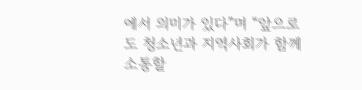에서 의미가 있다”며 “앞으로도 청소년과 지역사회가 함께 소통할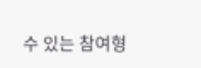수 있는 참여형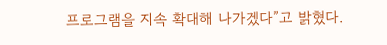프로그램을 지속 확대해 나가겠다”고 밝혔다.